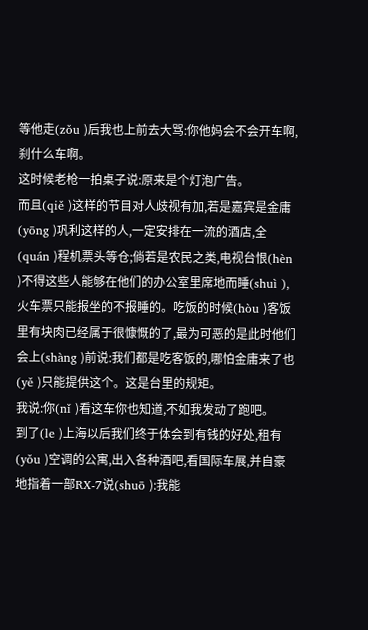等他走(zǒu )后我也上前去大骂:你他妈会不会开车啊,刹什么车啊。
这时候老枪一拍桌子说:原来是个灯泡广告。
而且(qiě )这样的节目对人歧视有加,若是嘉宾是金庸(yōng )巩利这样的人,一定安排在一流的酒店,全(quán )程机票头等仓;倘若是农民之类,电视台恨(hèn )不得这些人能够在他们的办公室里席地而睡(shuì ),火车票只能报坐的不报睡的。吃饭的时候(hòu )客饭里有块肉已经属于很慷慨的了,最为可恶的是此时他们会上(shàng )前说:我们都是吃客饭的,哪怕金庸来了也(yě )只能提供这个。这是台里的规矩。
我说:你(nǐ )看这车你也知道,不如我发动了跑吧。
到了(le )上海以后我们终于体会到有钱的好处,租有(yǒu )空调的公寓,出入各种酒吧,看国际车展,并自豪地指着一部RX-7说(shuō ):我能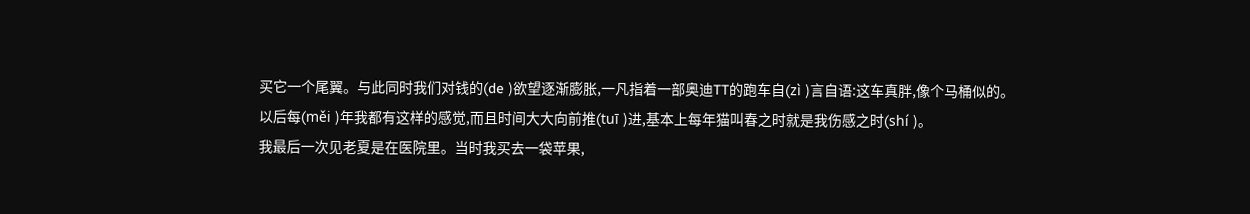买它一个尾翼。与此同时我们对钱的(de )欲望逐渐膨胀,一凡指着一部奥迪TT的跑车自(zì )言自语:这车真胖,像个马桶似的。
以后每(měi )年我都有这样的感觉,而且时间大大向前推(tuī )进,基本上每年猫叫春之时就是我伤感之时(shí )。
我最后一次见老夏是在医院里。当时我买去一袋苹果,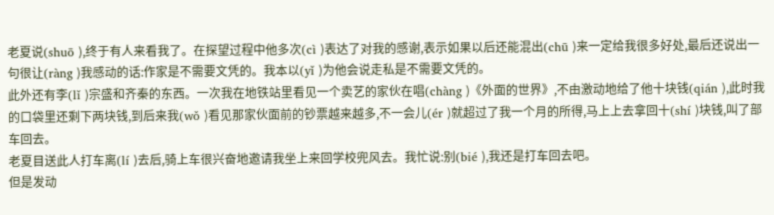老夏说(shuō ),终于有人来看我了。在探望过程中他多次(cì )表达了对我的感谢,表示如果以后还能混出(chū )来一定给我很多好处,最后还说出一句很让(ràng )我感动的话:作家是不需要文凭的。我本以(yǐ )为他会说走私是不需要文凭的。
此外还有李(lǐ )宗盛和齐秦的东西。一次我在地铁站里看见一个卖艺的家伙在唱(chàng )《外面的世界》,不由激动地给了他十块钱(qián ),此时我的口袋里还剩下两块钱,到后来我(wǒ )看见那家伙面前的钞票越来越多,不一会儿(ér )就超过了我一个月的所得,马上上去拿回十(shí )块钱,叫了部车回去。
老夏目送此人打车离(lí )去后,骑上车很兴奋地邀请我坐上来回学校兜风去。我忙说:别(bié ),我还是打车回去吧。
但是发动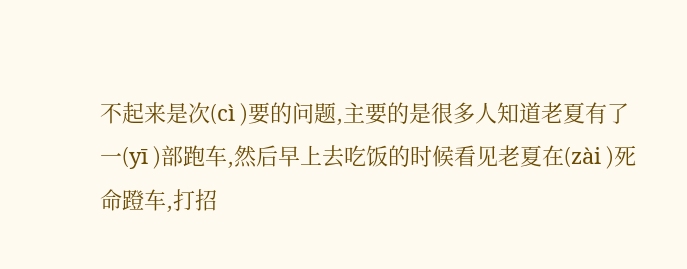不起来是次(cì )要的问题,主要的是很多人知道老夏有了一(yī )部跑车,然后早上去吃饭的时候看见老夏在(zài )死命蹬车,打招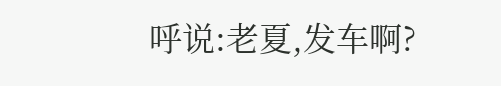呼说:老夏,发车啊?